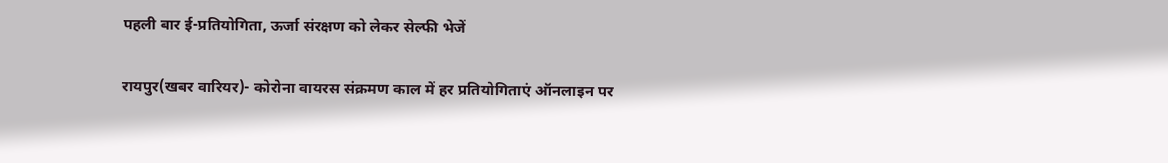पहली बार ई-प्रतियोगिता, ऊर्जा संरक्षण को लेकर सेल्फी भेजें

रायपुर(खबर वारियर)- कोरोना वायरस संक्रमण काल में हर प्रतियोगिताएं ऑनलाइन पर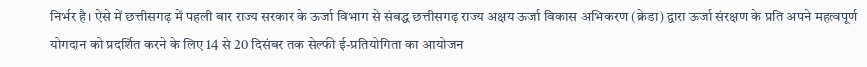निर्भर है। ऐसे में छत्तीसगढ़ में पहली बार राज्य सरकार के ऊर्जा विभाग से संबद्ध छत्तीसगढ़ राज्य अक्षय ऊर्जा विकास अभिकरण (क्रेडा) द्वारा ऊर्जा संरक्षण के प्रति अपने महत्वपूर्ण योगदान को प्रदर्शित करने के लिए 14 से 20 दिसंबर तक सेल्फी ई-प्रतियोगिता का आयोजन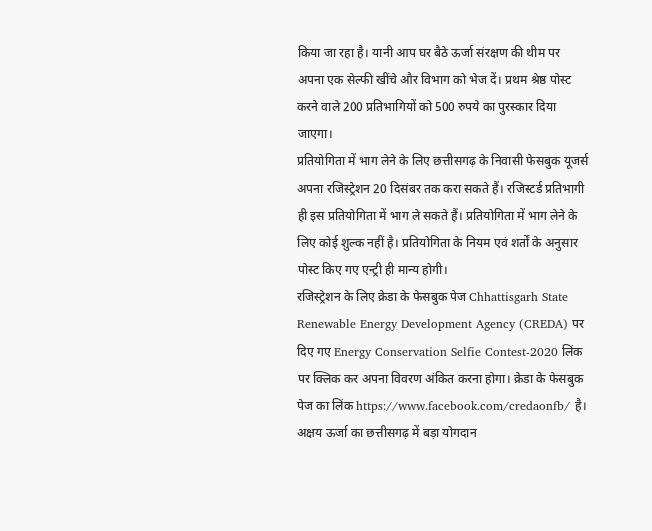किया जा रहा है। यानी आप घर बैठे ऊर्जा संरक्षण की थीम पर अपना एक सेल्फी खींचे और विभाग को भेज दें। प्रथम श्रेष्ठ पोस्ट करने वाले 200 प्रतिभागियों को 500 रुपये का पुरस्कार दिया जाएगा।
प्रतियोगिता में भाग लेने के लिए छत्तीसगढ़ के निवासी फेसबुक यूजर्स अपना रजिस्ट्रेशन 20 दिसंबर तक करा सकते हैं। रजिस्टर्ड प्रतिभागी ही इस प्रतियोगिता में भाग ले सकते हैं। प्रतियोगिता में भाग लेने के लिए कोई शुल्क नहीं है। प्रतियोगिता के नियम एवं शर्तों के अनुसार पोस्ट किए गए एन्ट्री ही मान्य होगी।
रजिस्ट्रेशन के लिए क्रेडा के फेसबुक पेज Chhattisgarh State Renewable Energy Development Agency (CREDA) पर दिए गए Energy Conservation Selfie Contest-2020 लिंक पर क्लिक कर अपना विवरण अंकित करना होगा। क्रेडा के फेसबुक पेज का लिंक https://www.facebook.com/credaonfb/ है।
अक्षय ऊर्जा का छत्तीसगढ़ में बड़ा योगदान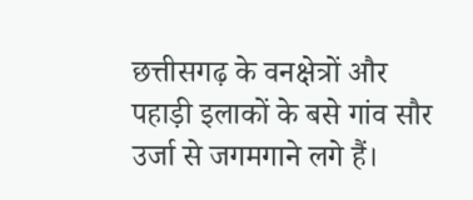छत्तीसगढ़ के वनक्षेत्रों और पहाड़ी इलाकों के बसे गांव सौर उर्जा से जगमगाने लगे हैं।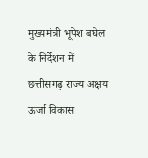मुख्यमंत्री भूपेश बघेल के निर्देशन में छत्तीसगढ़ राज्य अक्षय ऊर्जा विकास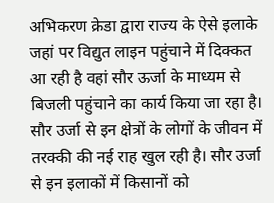अभिकरण क्रेडा द्वारा राज्य के ऐसे इलाके जहां पर विद्युत लाइन पहुंचाने में दिक्कत आ रही है वहां सौर ऊर्जा के माध्यम से बिजली पहुंचाने का कार्य किया जा रहा है। सौर उर्जा से इन क्षेत्रों के लोगों के जीवन में तरक्की की नई राह खुल रही है। सौर उर्जा से इन इलाकों में किसानों को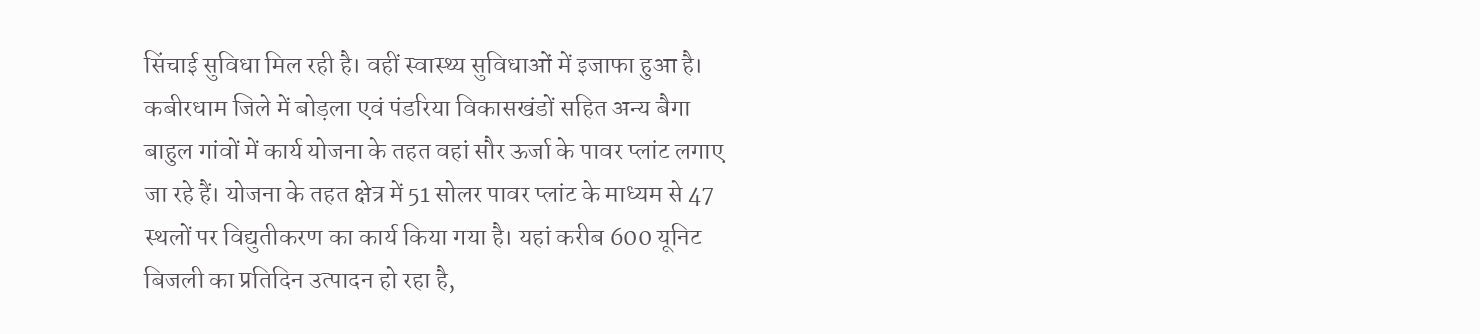सिंचाई सुविधा मिल रही है। वहीं स्वास्थ्य सुविधाओं में इजाफा हुआ है।
कबीरधाम जिले में बोड़ला एवं पंडरिया विकासखंडों सहित अन्य बैगा बाहुल गांवों में कार्य योजना के तहत वहां सौर ऊर्जा के पावर प्लांट लगाए जा रहे हैं। योजना के तहत क्षेत्र में 51 सोलर पावर प्लांट के माध्यम से 47 स्थलों पर विद्युतीकरण का कार्य किया गया है। यहां करीब 600 यूनिट बिजली का प्रतिदिन उत्पादन हो रहा है,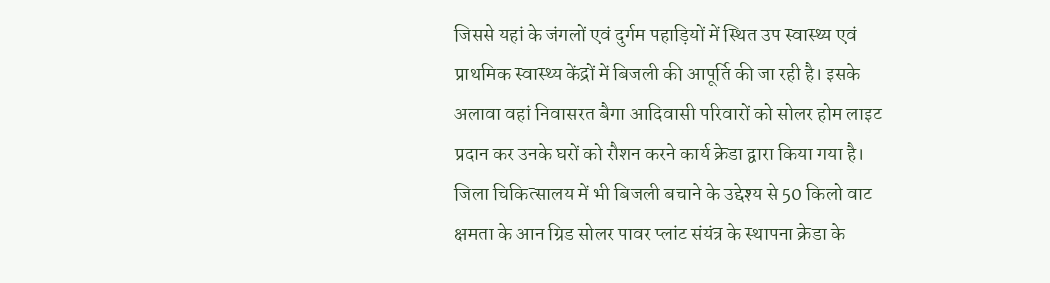जिससे यहां के जंगलों एवं दुर्गम पहाड़ियों में स्थित उप स्वास्थ्य एवं प्राथमिक स्वास्थ्य केंद्रों में बिजली की आपूर्ति की जा रही है। इसके अलावा वहां निवासरत बैगा आदिवासी परिवारों को सोलर होम लाइट प्रदान कर उनके घरों को रौशन करने कार्य क्रेडा द्वारा किया गया है।
जिला चिकित्सालय में भी बिजली बचाने के उद्देश्य से 50 किलो वाट क्षमता के आन ग्रिड सोलर पावर प्लांट संयंत्र के स्थापना क्रेडा के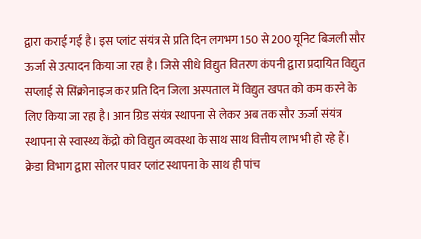द्वारा कराई गई है। इस प्लांट संयंत्र से प्रति दिन लगभग 150 से 200 यूनिट बिजली सौर ऊर्जा से उत्पादन किया जा रहा है। जिसे सीधे विद्युत वितरण कंपनी द्वारा प्रदायित विद्युत सप्लाई से सिंक्रोनाइज कर प्रति दिन जिला अस्पताल में विद्युत खपत को कम करने के लिए किया जा रहा है। आन ग्रिड संयंत्र स्थापना से लेकर अब तक सौर ऊर्जा संयंत्र स्थापना से स्वास्थ्य केंद्रो को विद्युत व्यवस्था के साथ साथ वित्तीय लाभ भी हो रहे हैं।
क्रेडा विभाग द्वारा सोलर पावर प्लांट स्थापना के साथ ही पांच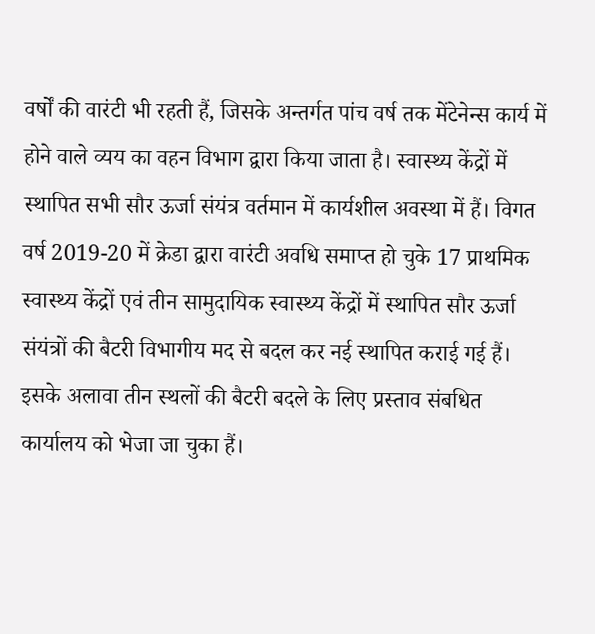वर्षों की वारंटी भी रहती हैं, जिसके अन्तर्गत पांच वर्ष तक मेंटेनेन्स कार्य में होने वाले व्यय का वहन विभाग द्वारा किया जाता है। स्वास्थ्य केंद्रों में स्थापित सभी सौर ऊर्जा संयंत्र वर्तमान में कार्यशील अवस्था में हैं। विगत वर्ष 2019-20 में क्रेडा द्वारा वारंटी अवधि समाप्त हो चुके 17 प्राथमिक स्वास्थ्य केंद्रों एवं तीन सामुदायिक स्वास्थ्य केंद्रों में स्थापित सौर ऊर्जा संयंत्रों की बैटरी विभागीय मद से बदल कर नई स्थापित कराई गई हैं।
इसके अलावा तीन स्थलों की बैटरी बदले के लिए प्रस्ताव संबधित कार्यालय को भेजा जा चुका हैं।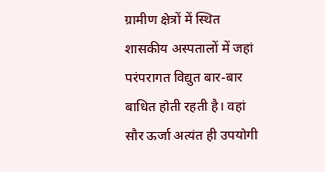ग्रामीण क्षेत्रों में स्थित शासकीय अस्पतालों में जहां परंपरागत विद्युत बार-बार बाधित होती रहती है। वहां सौर ऊर्जा अत्यंत ही उपयोगी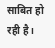साबित हो रही है।